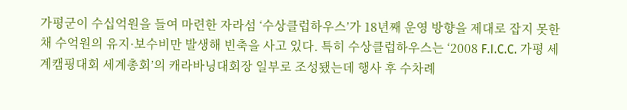가평군이 수십억원을 들여 마련한 자라섬 ‘수상클럽하우스’가 18년째 운영 방향을 제대로 잡지 못한채 수억원의 유지·보수비만 발생해 빈축을 사고 있다. 특히 수상클럽하우스는 ‘2008 F.I.C.C. 가평 세계캠핑대회 세계총회’의 캐라바닝대회장 일부로 조성됐는데 행사 후 수차례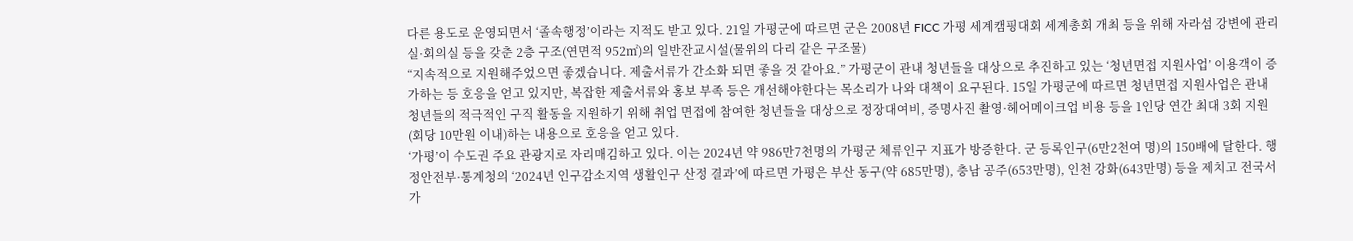다른 용도로 운영되면서 ‘졸속행정’이라는 지적도 받고 있다. 21일 가평군에 따르면 군은 2008년 FICC 가평 세계캠핑대회 세계총회 개최 등을 위해 자라섬 강변에 관리실·회의실 등을 갖춘 2층 구조(연면적 952㎡)의 일반잔교시설(물위의 다리 같은 구조물)
“지속적으로 지원해주었으면 좋겠습니다. 제출서류가 간소화 되면 좋을 것 같아요.” 가평군이 관내 청년들을 대상으로 추진하고 있는 ‘청년면접 지원사업’ 이용객이 증가하는 등 호응을 얻고 있지만, 복잡한 제출서류와 홍보 부족 등은 개선해야한다는 목소리가 나와 대책이 요구된다. 15일 가평군에 따르면 청년면접 지원사업은 관내 청년들의 적극적인 구직 활동을 지원하기 위해 취업 면접에 참여한 청년들을 대상으로 정장대여비, 증명사진 촬영·헤어메이크업 비용 등을 1인당 연간 최대 3회 지원(회당 10만원 이내)하는 내용으로 호응을 얻고 있다.
‘가평’이 수도권 주요 관광지로 자리매김하고 있다. 이는 2024년 약 986만7천명의 가평군 체류인구 지표가 방증한다. 군 등록인구(6만2천여 명)의 150배에 달한다. 행정안전부·통계청의 ‘2024년 인구감소지역 생활인구 산정 결과’에 따르면 가평은 부산 동구(약 685만명), 충남 공주(653만명), 인천 강화(643만명) 등을 제치고 전국서 가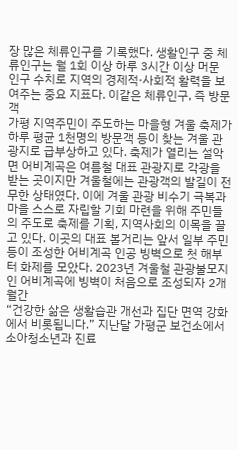장 많은 체류인구를 기록했다. 생활인구 중 체류인구는 월 1회 이상 하루 3시간 이상 머문 인구 수치로 지역의 경제적·사회적 활력을 보여주는 중요 지표다. 이같은 체류인구, 즉 방문객
가평 지역주민이 주도하는 마을형 겨울 축제가 하루 평균 1천명의 방문객 등이 찾는 겨울 관광지로 급부상하고 있다. 축제가 열리는 설악면 어비계곡은 여름철 대표 관광지로 각광을 받는 곳이지만 겨울철에는 관광객의 발길이 전무한 상태였다. 이에 겨울 관광 비수기 극복과 마을 스스로 자립할 기회 마련을 위해 주민들의 주도로 축제를 기획, 지역사회의 이목을 끌고 있다. 이곳의 대표 볼거리는 앞서 일부 주민 등이 조성한 어비계곡 인공 빙벽으로 첫 해부터 화제를 모았다. 2023년 겨울철 관광불모지인 어비계곡에 빙벽이 처음으로 조성되자 2개월간
“건강한 삶은 생활습관 개선과 집단 면역 강화에서 비롯됩니다.” 지난달 가평군 보건소에서 소아청소년과 진료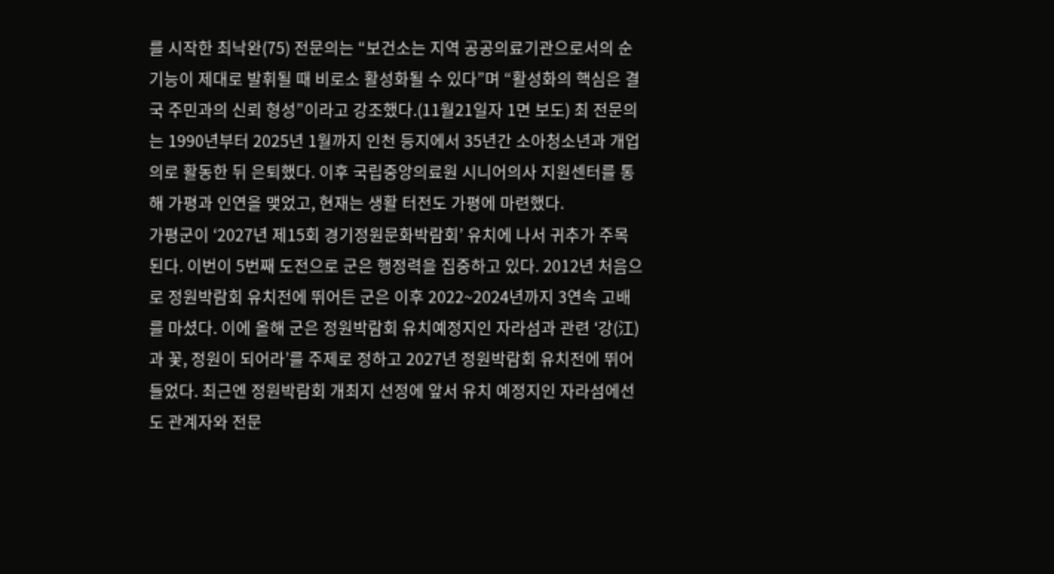를 시작한 최낙완(75) 전문의는 “보건소는 지역 공공의료기관으로서의 순기능이 제대로 발휘될 때 비로소 활성화될 수 있다”며 “활성화의 핵심은 결국 주민과의 신뢰 형성”이라고 강조했다.(11월21일자 1면 보도) 최 전문의는 1990년부터 2025년 1월까지 인천 등지에서 35년간 소아청소년과 개업의로 활동한 뒤 은퇴했다. 이후 국립중앙의료원 시니어의사 지원센터를 통해 가평과 인연을 맺었고, 현재는 생활 터전도 가평에 마련했다.
가평군이 ‘2027년 제15회 경기정원문화박람회’ 유치에 나서 귀추가 주목된다. 이번이 5번째 도전으로 군은 행정력을 집중하고 있다. 2012년 처음으로 정원박람회 유치전에 뛰어든 군은 이후 2022~2024년까지 3연속 고배를 마셨다. 이에 올해 군은 정원박람회 유치예정지인 자라섬과 관련 ‘강(江)과 꽃, 정원이 되어라’를 주제로 정하고 2027년 정원박람회 유치전에 뛰어들었다. 최근엔 정원박람회 개최지 선정에 앞서 유치 예정지인 자라섬에선 도 관계자와 전문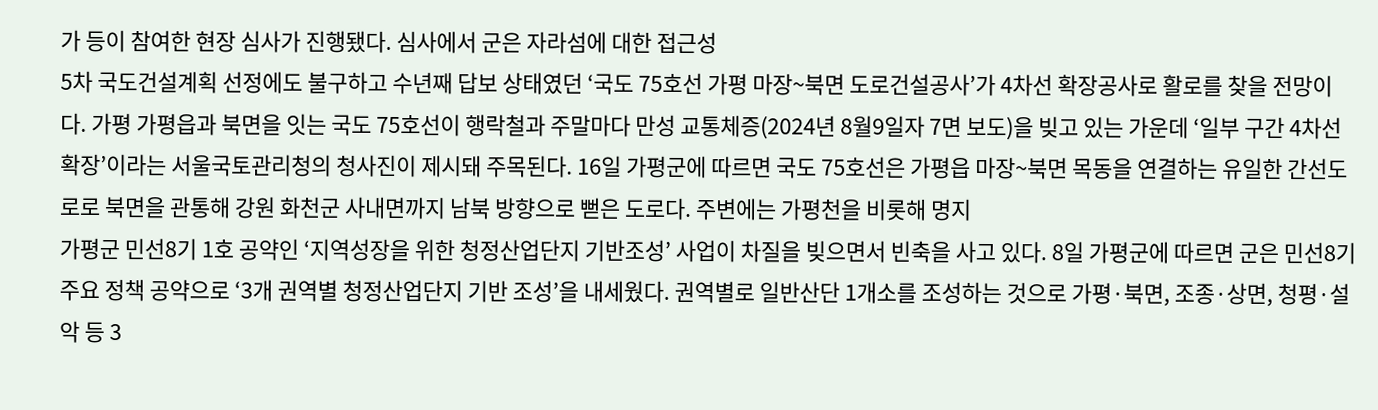가 등이 참여한 현장 심사가 진행됐다. 심사에서 군은 자라섬에 대한 접근성
5차 국도건설계획 선정에도 불구하고 수년째 답보 상태였던 ‘국도 75호선 가평 마장~북면 도로건설공사’가 4차선 확장공사로 활로를 찾을 전망이다. 가평 가평읍과 북면을 잇는 국도 75호선이 행락철과 주말마다 만성 교통체증(2024년 8월9일자 7면 보도)을 빚고 있는 가운데 ‘일부 구간 4차선 확장’이라는 서울국토관리청의 청사진이 제시돼 주목된다. 16일 가평군에 따르면 국도 75호선은 가평읍 마장~북면 목동을 연결하는 유일한 간선도로로 북면을 관통해 강원 화천군 사내면까지 남북 방향으로 뻗은 도로다. 주변에는 가평천을 비롯해 명지
가평군 민선8기 1호 공약인 ‘지역성장을 위한 청정산업단지 기반조성’ 사업이 차질을 빚으면서 빈축을 사고 있다. 8일 가평군에 따르면 군은 민선8기 주요 정책 공약으로 ‘3개 권역별 청정산업단지 기반 조성’을 내세웠다. 권역별로 일반산단 1개소를 조성하는 것으로 가평·북면, 조종·상면, 청평·설악 등 3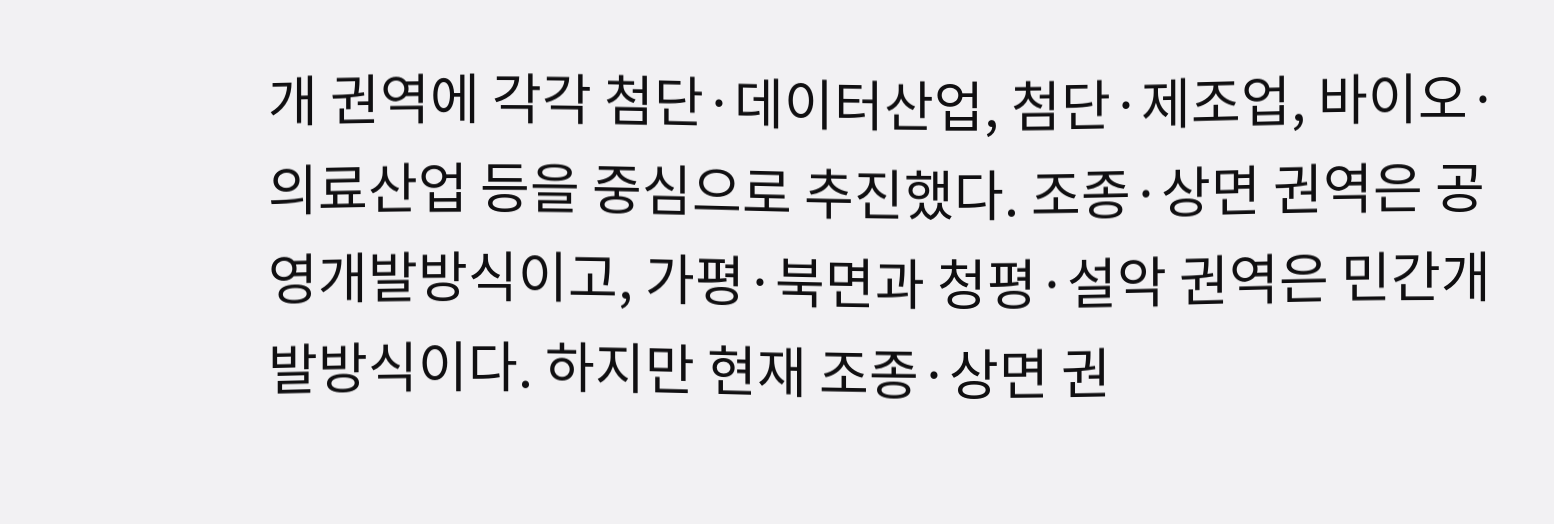개 권역에 각각 첨단·데이터산업, 첨단·제조업, 바이오·의료산업 등을 중심으로 추진했다. 조종·상면 권역은 공영개발방식이고, 가평·북면과 청평·설악 권역은 민간개발방식이다. 하지만 현재 조종·상면 권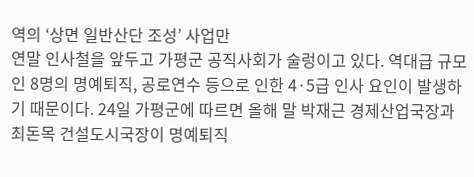역의 ‘상면 일반산단 조성’ 사업만
연말 인사철을 앞두고 가평군 공직사회가 술렁이고 있다. 역대급 규모인 8명의 명예퇴직, 공로연수 등으로 인한 4·5급 인사 요인이 발생하기 때문이다. 24일 가평군에 따르면 올해 말 박재근 경제산업국장과 최돈목 건설도시국장이 명예퇴직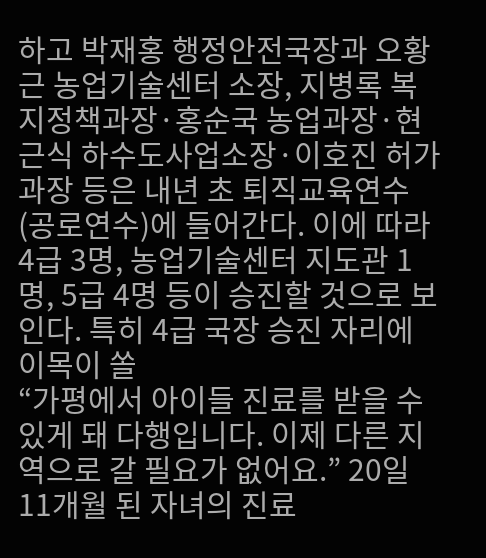하고 박재홍 행정안전국장과 오황근 농업기술센터 소장, 지병록 복지정책과장·홍순국 농업과장·현근식 하수도사업소장·이호진 허가과장 등은 내년 초 퇴직교육연수(공로연수)에 들어간다. 이에 따라 4급 3명, 농업기술센터 지도관 1명, 5급 4명 등이 승진할 것으로 보인다. 특히 4급 국장 승진 자리에 이목이 쏠
“가평에서 아이들 진료를 받을 수 있게 돼 다행입니다. 이제 다른 지역으로 갈 필요가 없어요.” 20일 11개월 된 자녀의 진료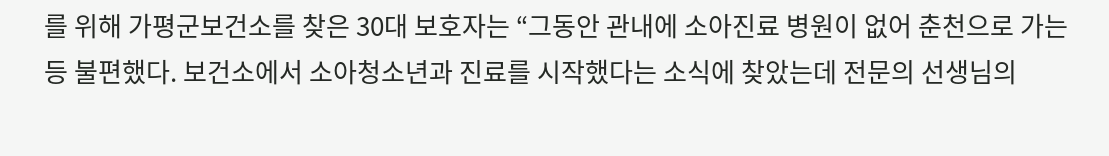를 위해 가평군보건소를 찾은 30대 보호자는 “그동안 관내에 소아진료 병원이 없어 춘천으로 가는 등 불편했다. 보건소에서 소아청소년과 진료를 시작했다는 소식에 찾았는데 전문의 선생님의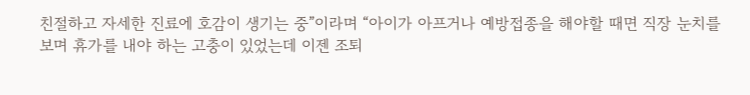친절하고 자세한 진료에 호감이 생기는 중”이라며 “아이가 아프거나 예방접종을 해야할 때면 직장 눈치를 보며 휴가를 내야 하는 고충이 있었는데 이젠 조퇴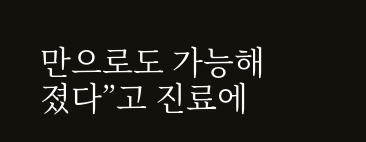만으로도 가능해졌다”고 진료에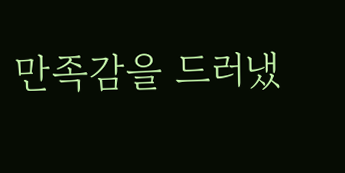만족감을 드러냈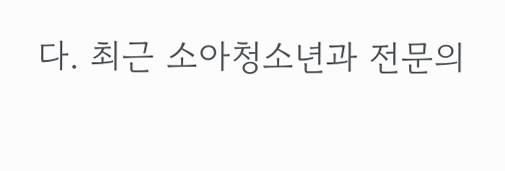다. 최근 소아청소년과 전문의